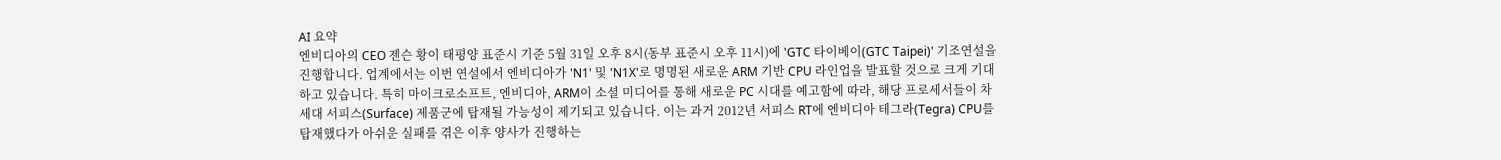AI 요약
엔비디아의 CEO 젠슨 황이 태평양 표준시 기준 5월 31일 오후 8시(동부 표준시 오후 11시)에 'GTC 타이베이(GTC Taipei)' 기조연설을 진행합니다. 업계에서는 이번 연설에서 엔비디아가 'N1' 및 'N1X'로 명명된 새로운 ARM 기반 CPU 라인업을 발표할 것으로 크게 기대하고 있습니다. 특히 마이크로소프트, 엔비디아, ARM이 소셜 미디어를 통해 새로운 PC 시대를 예고함에 따라, 해당 프로세서들이 차세대 서피스(Surface) 제품군에 탑재될 가능성이 제기되고 있습니다. 이는 과거 2012년 서피스 RT에 엔비디아 테그라(Tegra) CPU를 탑재했다가 아쉬운 실패를 겪은 이후 양사가 진행하는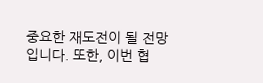중요한 재도전이 될 전망입니다. 또한, 이번 협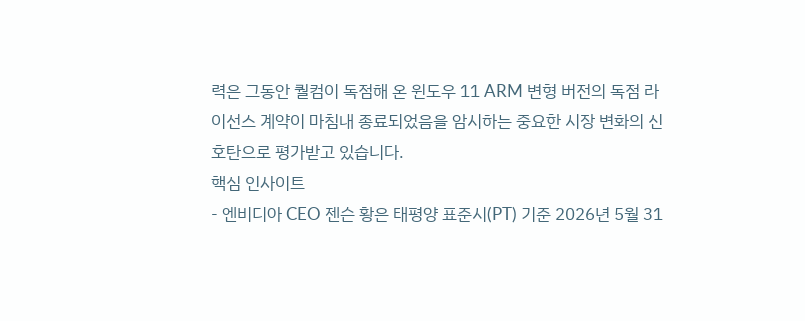력은 그동안 퀄컴이 독점해 온 윈도우 11 ARM 변형 버전의 독점 라이선스 계약이 마침내 종료되었음을 암시하는 중요한 시장 변화의 신호탄으로 평가받고 있습니다.
핵심 인사이트
- 엔비디아 CEO 젠슨 황은 태평양 표준시(PT) 기준 2026년 5월 31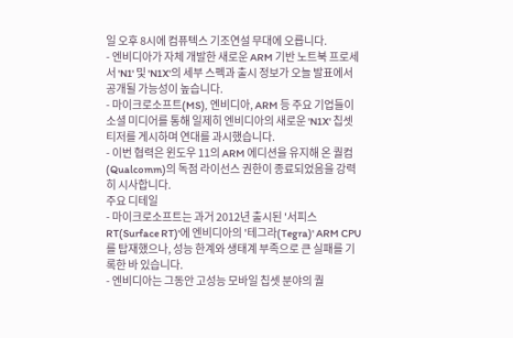일 오후 8시에 컴퓨텍스 기조연설 무대에 오릅니다.
- 엔비디아가 자체 개발한 새로운 ARM 기반 노트북 프로세서 'N1' 및 'N1X'의 세부 스펙과 출시 정보가 오늘 발표에서 공개될 가능성이 높습니다.
- 마이크로소프트(MS), 엔비디아, ARM 등 주요 기업들이 소셜 미디어를 통해 일제히 엔비디아의 새로운 'N1X' 칩셋 티저를 게시하며 연대를 과시했습니다.
- 이번 협력은 윈도우 11의 ARM 에디션을 유지해 온 퀄컴(Qualcomm)의 독점 라이선스 권한이 종료되었음을 강력히 시사합니다.
주요 디테일
- 마이크로소프트는 과거 2012년 출시된 '서피스 RT(Surface RT)'에 엔비디아의 '테그라(Tegra)' ARM CPU를 탑재했으나, 성능 한계와 생태계 부족으로 큰 실패를 기록한 바 있습니다.
- 엔비디아는 그동안 고성능 모바일 칩셋 분야의 퀄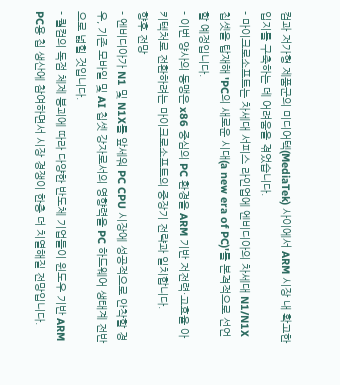컴과 저가형 제품군의 미디어텍(MediaTek) 사이에서 ARM 시장 내 확고한 입지를 구축하는 데 어려움을 겪었습니다.
- 마이크로소프트는 차세대 서피스 라인업에 엔비디아의 차세대 N1/N1X 칩셋을 탑재해 'PC의 새로운 시대(a new era of PC)'를 본격적으로 선언할 예정입니다.
- 이번 양사의 동맹은 x86 중심의 PC 환경을 ARM 기반 저전력·고효율 아키텍처로 전환하려는 마이크로소프트의 중장기 전략과 일치합니다.
향후 전망
- 엔비디아가 N1 및 N1X를 앞세워 PC CPU 시장에 성공적으로 안착할 경우, 기존 모바일 및 AI 칩셋 강자로서의 영향력을 PC 하드웨어 생태계 전반으로 넓힐 것입니다.
- 퀄컴의 독점 체제 붕괴에 따라 다양한 반도체 기업들이 윈도우 기반 ARM PC용 칩 생산에 참여하면서 시장 경쟁이 한층 더 치열해질 전망입니다.